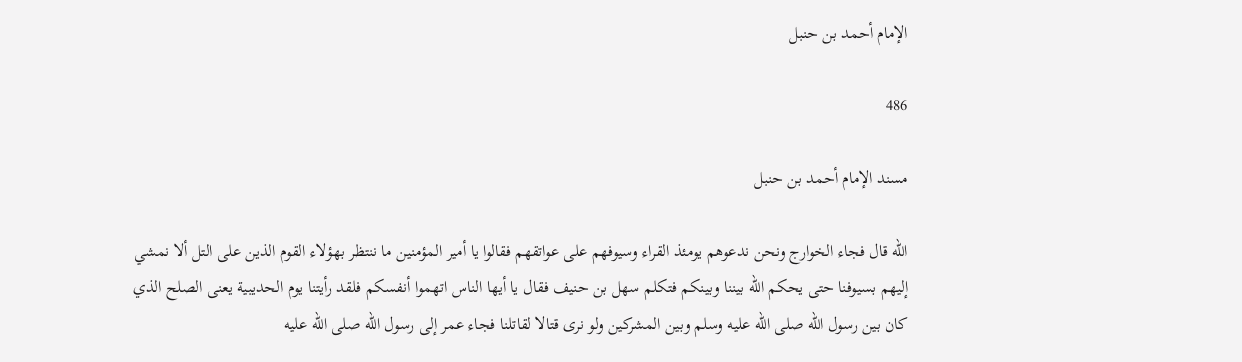الإمام أحمد بن حنبل

486

مسند الإمام أحمد بن حنبل

الله قال فجاء الخوارج ونحن ندعوهم يومئذ القراء وسيوفهم على عواتقهم فقالوا يا أمير المؤمنين ما ننتظر بهؤلاء القوم الذين على التل ألا نمشي إليهم بسيوفنا حتى يحكم الله بيننا وبينكم فتكلم سهل بن حنيف فقال يا أيها الناس اتهموا أنفسكم فلقد رأيتنا يوم الحديبية يعنى الصلح الذي كان بين رسول الله صلى الله عليه وسلم وبين المشركين ولو نرى قتالا لقاتلنا فجاء عمر إلى رسول الله صلى الله عليه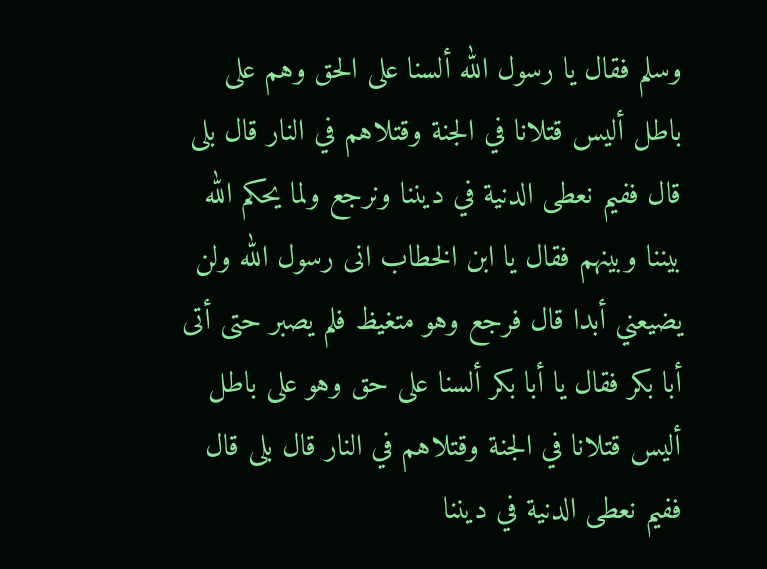وسلم فقال يا رسول الله ألسنا على الحق وهم على باطل أليس قتلانا في الجنة وقتلاهم في النار قال بلى قال ففيم نعطى الدنية في ديننا ونرجع ولما يحكم الله بيننا وبينهم فقال يا ابن الخطاب انى رسول الله ولن يضيعني أبدا قال فرجع وهو متغيظ فلم يصبر حتى أتى أبا بكر فقال يا أبا بكر ألسنا على حق وهو على باطل أليس قتلانا في الجنة وقتلاهم في النار قال بلى قال ففيم نعطى الدنية في ديننا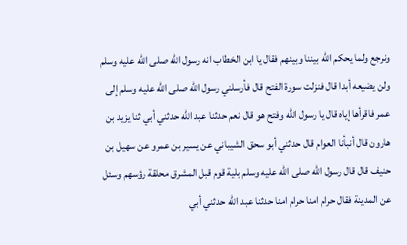ونرجع ولما يحكم الله بيننا وبينهم فقال يا ابن الخطاب انه رسول الله صلى الله عليه وسلم ولن يضيعه أبدا قال فنزلت سورة الفتح قال فأرسلني رسول الله صلى الله عليه وسلم إلى عمر فاقرأها إياه قال يا رسول الله وفتح هو قال نعم حدثنا عبد الله حدثني أبي ثنا يزيد بن هارون قال أنبأنا العوام قال حدثني أبو سحق الشيباني عن يسير بن عمرو عن سهيل بن حنيف قال قال رسول الله صلى الله عليه وسلم بلية قوم قبل المشرق محلقة رؤسهم وسئل عن المدينة فقال حرام امنا حرام امنا حدثنا عبد الله حدثني أبي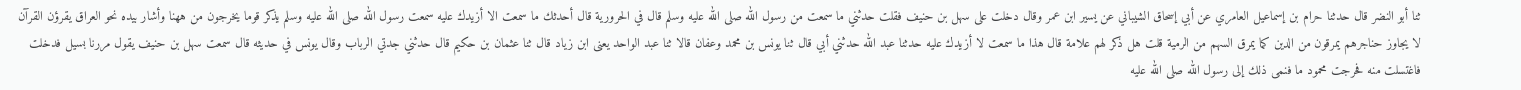ثنا أبو النضر قال حدثنا حرام بن إسماعيل العامري عن أبي إسحاق الشيباني عن يسير ابن عمر وقال دخلت على سهل بن حنيف فقلت حدثني ما سمعت من رسول الله صلى الله عليه وسلم قال في الحرورية قال أحدثك ما سمعت الا أزيدك عليه سمعت رسول الله صلى الله عليه وسلم يذكر قوما يخرجون من ههنا وأشار بيده نحو العراق يقرؤن القرآن لا يجاوز حناجرهم يمرقون من الدين كما يمرق السهم من الرمية قلت هل ذكر لهم علامة قال هذا ما سمعت لا أزيدك عليه حدثنا عبد الله حدثني أبي قال ثنا يونس بن محمد وعفان قالا ثنا عبد الواحد يعنى ابن زياد قال ثنا عثمان بن حكيم قال حدثني جدتي الرباب وقال يونس في حديثه قال سمعت سهل بن حنيف يقول مررنا بسيل فدخلت فاغتسلت منه فحرجت محمود ما فنمى ذلك إلى رسول الله صلى الله عليه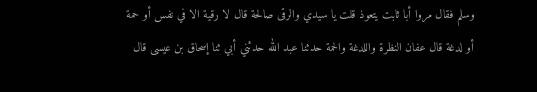وسلم فقال مروا أبا ثابت يتعوذ قلت يا سيدي والرقى صالحة قال لا رقية الا في نفس أو حمة أو لدغة قال عفان النظرة واللدغة والحمة حدثنا عبد الله حدثني أبي ثنا إسحاق بن عيسى قال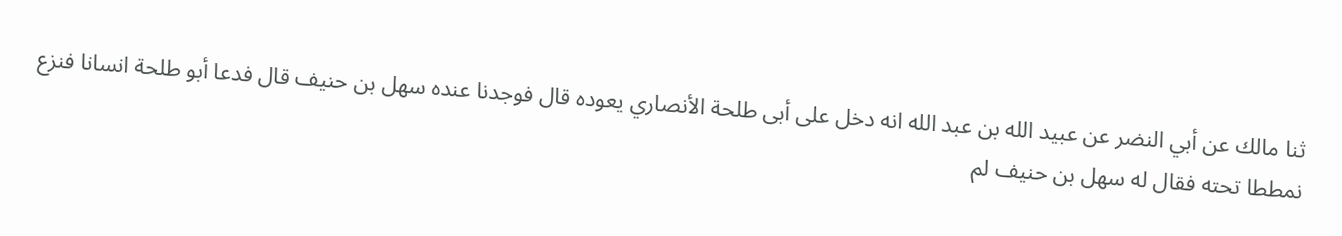ثنا مالك عن أبي النضر عن عبيد الله بن عبد الله انه دخل على أبى طلحة الأنصاري يعوده قال فوجدنا عنده سهل بن حنيف قال فدعا أبو طلحة انسانا فنزع نمططا تحته فقال له سهل بن حنيف لم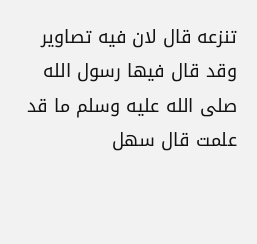تنزعه قال لان فيه تصاوير وقد قال فيها رسول الله صلى الله عليه وسلم ما قد علمت قال سهل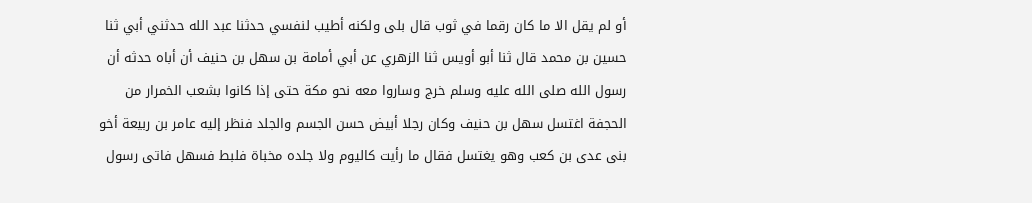أو لم يقل الا ما كان رقما في ثوب قال بلى ولكنه أطيب لنفسي حدثنا عبد الله حدثني أبي ثنا حسين بن محمد قال ثنا أبو أويس ثنا الزهري عن أبي أمامة بن سهل بن حنيف أن أباه حدثه أن رسول الله صلى الله عليه وسلم خرج وساروا معه نحو مكة حتى إذا كانوا بشعب الخمرار من الحجفة اغتسل سهل بن حنيف وكان رجلا أبيض حسن الجسم والجلد فنظر إليه عامر بن ربيعة أخو بنى عدى بن كعب وهو يغتسل فقال ما رأيت كاليوم ولا جلده مخباة فلبط فسهل فاتى رسول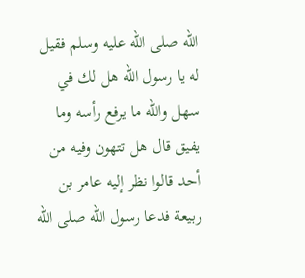الله صلى الله عليه وسلم فقيل له يا رسول الله هل لك في سهل والله ما يرفع رأسه وما يفيق قال هل تتهون وفيه من أحد قالوا نظر إليه عامر بن ربيعة فدعا رسول الله صلى الله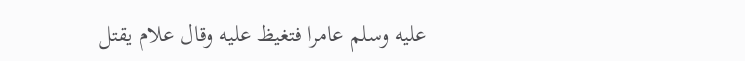عليه وسلم عامرا فتغيظ عليه وقال علام يقتل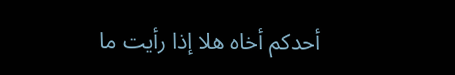أحدكم أخاه هلا إذا رأيت ما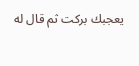يعجبك بركت ثم قال له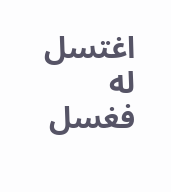اغتسل له فغسل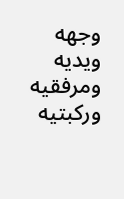وجهه ويديه ومرفقيه وركبتيه